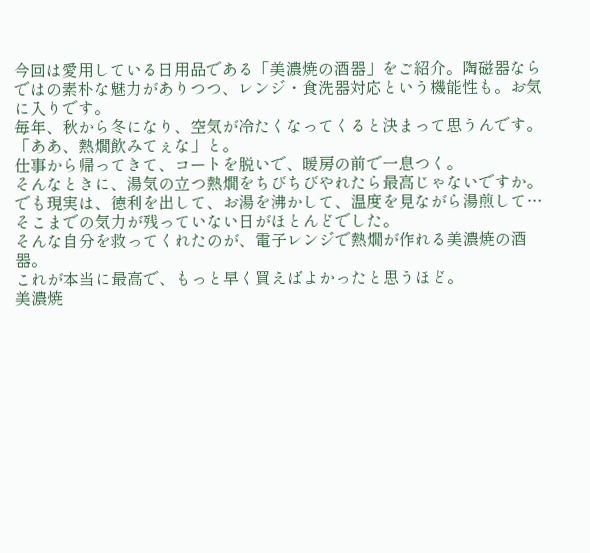今回は愛用している日用品である「美濃焼の酒器」をご紹介。陶磁器ならではの素朴な魅力がありつつ、レンジ・食洗器対応という機能性も。お気に入りです。
毎年、秋から冬になり、空気が冷たくなってくると決まって思うんです。
「ああ、熱燗飲みてぇな」と。
仕事から帰ってきて、コートを脱いで、暖房の前で一息つく。
そんなときに、湯気の立つ熱燗をちびちびやれたら最高じゃないですか。
でも現実は、徳利を出して、お湯を沸かして、温度を見ながら湯煎して…そこまでの気力が残っていない日がほとんどでした。
そんな自分を救ってくれたのが、電子レンジで熱燗が作れる美濃焼の酒器。
これが本当に最高で、もっと早く買えばよかったと思うほど。
美濃焼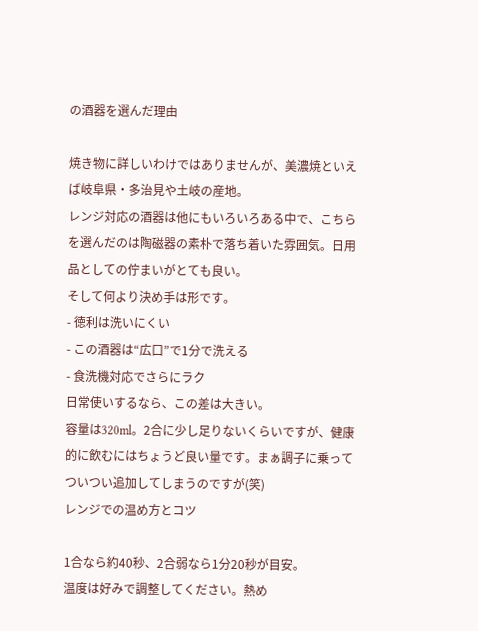の酒器を選んだ理由

焼き物に詳しいわけではありませんが、美濃焼といえば岐阜県・多治見や土岐の産地。
レンジ対応の酒器は他にもいろいろある中で、こちらを選んだのは陶磁器の素朴で落ち着いた雰囲気。日用品としての佇まいがとても良い。
そして何より決め手は形です。
- 徳利は洗いにくい
- この酒器は“広口”で1分で洗える
- 食洗機対応でさらにラク
日常使いするなら、この差は大きい。
容量は320ml。2合に少し足りないくらいですが、健康的に飲むにはちょうど良い量です。まぁ調子に乗ってついつい追加してしまうのですが(笑)
レンジでの温め方とコツ

1合なら約40秒、2合弱なら1分20秒が目安。
温度は好みで調整してください。熱め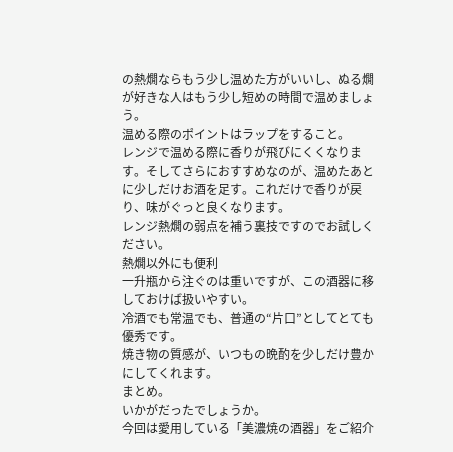の熱燗ならもう少し温めた方がいいし、ぬる燗が好きな人はもう少し短めの時間で温めましょう。
温める際のポイントはラップをすること。
レンジで温める際に香りが飛びにくくなります。そしてさらにおすすめなのが、温めたあとに少しだけお酒を足す。これだけで香りが戻り、味がぐっと良くなります。
レンジ熱燗の弱点を補う裏技ですのでお試しください。
熱燗以外にも便利
一升瓶から注ぐのは重いですが、この酒器に移しておけば扱いやすい。
冷酒でも常温でも、普通の“片口”としてとても優秀です。
焼き物の質感が、いつもの晩酌を少しだけ豊かにしてくれます。
まとめ。
いかがだったでしょうか。
今回は愛用している「美濃焼の酒器」をご紹介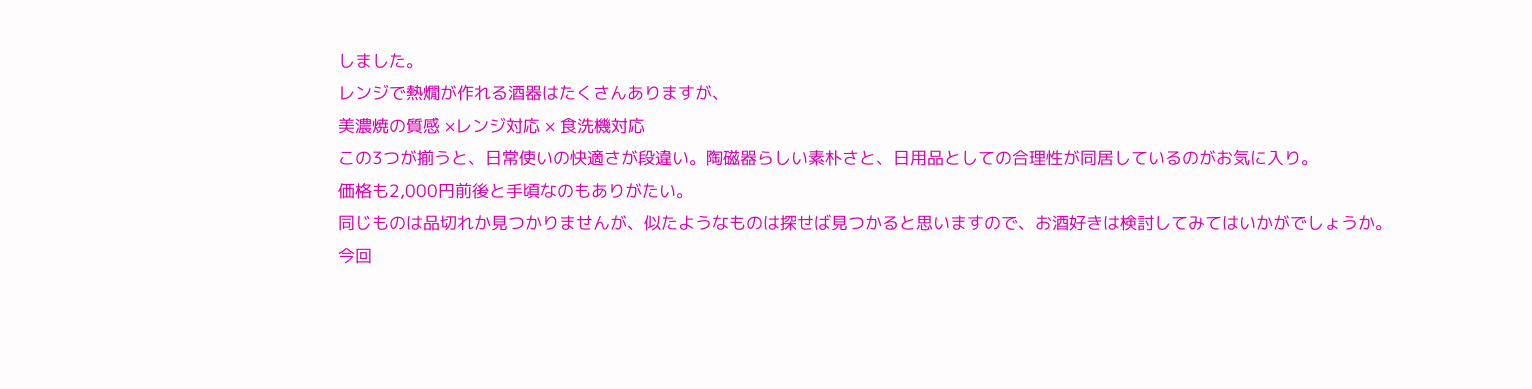しました。
レンジで熱燗が作れる酒器はたくさんありますが、
美濃焼の質感 ×レンジ対応 × 食洗機対応
この3つが揃うと、日常使いの快適さが段違い。陶磁器らしい素朴さと、日用品としての合理性が同居しているのがお気に入り。
価格も2,000円前後と手頃なのもありがたい。
同じものは品切れか見つかりませんが、似たようなものは探せば見つかると思いますので、お酒好きは検討してみてはいかがでしょうか。
今回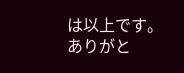は以上です。ありがと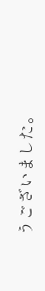うございました。